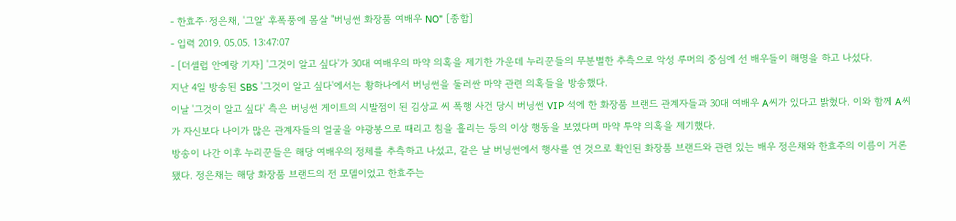- 한효주·정은채, '그알' 후폭풍에 몸살 "버닝썬 화장품 여배우 NO" [종합]
- 입력 2019. 05.05. 13:47:07
- [더셀럽 안예랑 기자] '그것이 알고 싶다'가 30대 여배우의 마약 의혹을 제기한 가운데 누리꾼들의 무분별한 추측으로 악성 루머의 중심에 선 배우들이 해명을 하고 나섰다.
지난 4일 방송된 SBS '그것이 알고 싶다'에서는 황하나에서 버닝썬을 둘러싼 마약 관련 의혹들을 방송했다.
이날 '그것이 알고 싶다' 측은 버닝썬 게이트의 시발점이 된 김상교 씨 폭행 사건 당시 버닝썬 VIP 석에 한 화장품 브랜드 관계자들과 30대 여배우 A씨가 있다고 밝혔다. 이와 함께 A씨가 자신보다 나이가 많은 관계자들의 얼굴을 야광봉으로 때리고 침을 흘리는 등의 이상 행동을 보였다며 마약 투약 의혹을 제기했다.
방송이 나간 이후 누리꾼들은 해당 여배우의 정체를 추측하고 나섰고, 같은 날 버닝썬에서 행사를 연 것으로 확인된 화장품 브랜드와 관련 있는 배우 정은채와 한효주의 이름이 거론됐다. 정은채는 해당 화장품 브랜드의 전 모델이었고 한효주는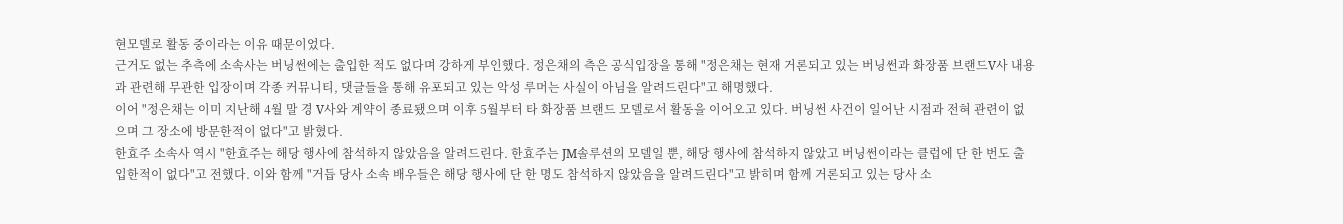현모델로 활동 중이라는 이유 때문이었다.
근거도 없는 추측에 소속사는 버닝썬에는 출입한 적도 없다며 강하게 부인했다. 정은채의 측은 공식입장을 통해 "정은채는 현재 거론되고 있는 버닝썬과 화장품 브랜드V사 내용과 관련해 무관한 입장이며 각종 커뮤니티, 댓글들을 통해 유포되고 있는 악성 루머는 사실이 아님을 알려드린다"고 해명했다.
이어 "정은채는 이미 지난해 4월 말 경 V사와 계약이 종료됐으며 이후 5월부터 타 화장품 브랜드 모델로서 활동을 이어오고 있다. 버닝썬 사건이 일어난 시점과 전혀 관련이 없으며 그 장소에 방문한적이 없다"고 밝혔다.
한효주 소속사 역시 "한효주는 해당 행사에 참석하지 않았음을 알려드린다. 한효주는 JM솔루션의 모델일 뿐, 해당 행사에 참석하지 않았고 버닝썬이라는 클럽에 단 한 번도 출입한적이 없다"고 전했다. 이와 함께 "거듭 당사 소속 배우들은 해당 행사에 단 한 명도 참석하지 않았음을 알려드린다"고 밝히며 함께 거론되고 있는 당사 소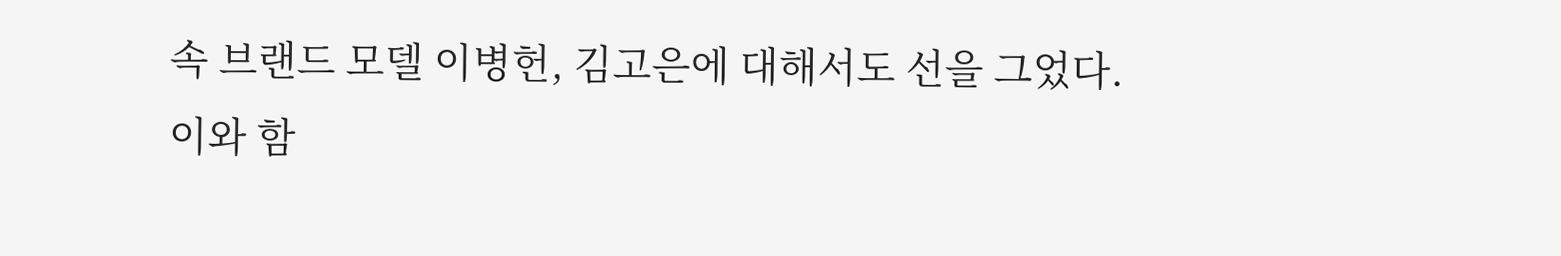속 브랜드 모델 이병헌, 김고은에 대해서도 선을 그었다.
이와 함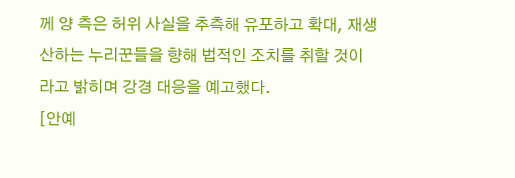께 양 측은 허위 사실을 추측해 유포하고 확대, 재생산하는 누리꾼들을 향해 법적인 조치를 취할 것이라고 밝히며 강경 대응을 예고했다.
[안예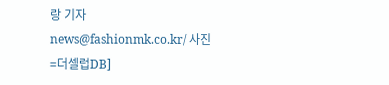랑 기자 news@fashionmk.co.kr/ 사진=더셀럽DB]